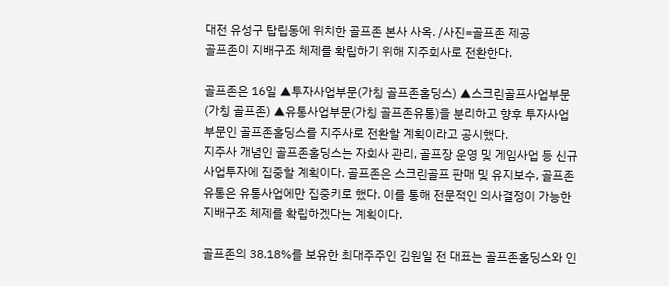대전 유성구 탑립동에 위치한 골프존 본사 사옥. /사진=골프존 제공
골프존이 지배구조 체제를 확립하기 위해 지주회사로 전환한다.

골프존은 16일 ▲투자사업부문(가칭 골프존홀딩스) ▲스크린골프사업부문(가칭 골프존) ▲유통사업부문(가칭 골프존유통)을 분리하고 향후 투자사업부문인 골프존홀딩스를 지주사로 전환할 계획이라고 공시했다.
지주사 개념인 골프존홀딩스는 자회사 관리, 골프장 운영 및 게임사업 등 신규사업투자에 집중할 계획이다. 골프존은 스크린골프 판매 및 유지보수, 골프존유통은 유통사업에만 집중키로 했다. 이를 통해 전문적인 의사결정이 가능한 지배구조 체제를 확립하겠다는 계획이다.

골프존의 38.18%를 보유한 최대주주인 김원일 전 대표는 골프존홀딩스와 인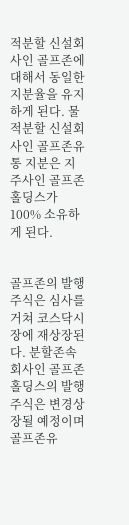적분할 신설회사인 골프존에 대해서 동일한 지분율을 유지하게 된다. 물적분할 신설회사인 골프존유통 지분은 지주사인 골프존홀딩스가 100% 소유하게 된다.


골프존의 발행주식은 심사를 거쳐 코스닥시장에 재상장된다. 분할존속회사인 골프존홀딩스의 발행주식은 변경상장될 예정이며 골프존유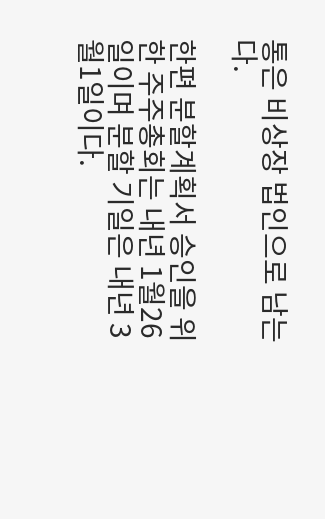통은 비상장 법인으로 남는다.

한편 분할계획서 승인을 위한 주주총회는 내년 1월26일이며 분할 기일은 내년 3월1일이다.